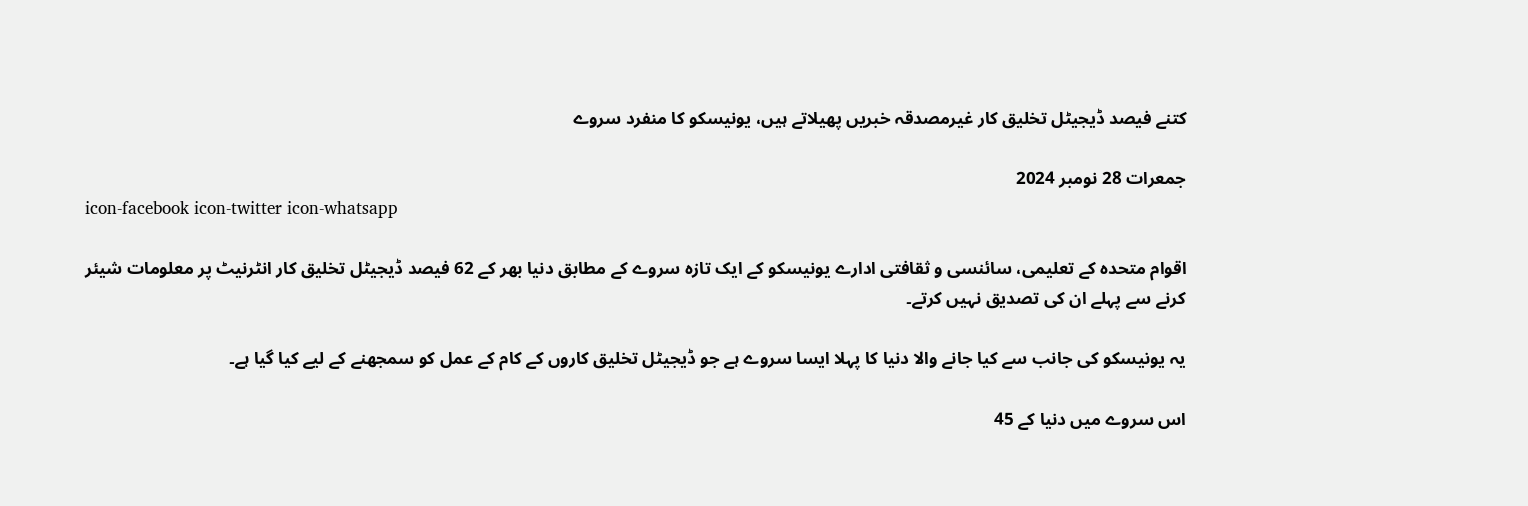کتنے فیصد ڈیجیٹل تخلیق کار غیرمصدقہ خبریں پھیلاتے ہیں، یونیسکو کا منفرد سروے

جمعرات 28 نومبر 2024
icon-facebook icon-twitter icon-whatsapp

اقوام متحدہ کے تعلیمی، سائنسی و ثقافتی ادارے یونیسکو کے ایک تازہ سروے کے مطابق دنیا بھر کے 62 فیصد ڈیجیٹل تخلیق کار انٹرنیٹ پر معلومات شیئر کرنے سے پہلے ان کی تصدیق نہیں کرتے۔

یہ یونیسکو کی جانب سے کیا جانے والا دنیا کا پہلا ایسا سروے ہے جو ڈیجیٹل تخلیق کاروں کے کام کے عمل کو سمجھنے کے لیے کیا گیا ہے۔

اس سروے میں دنیا کے 45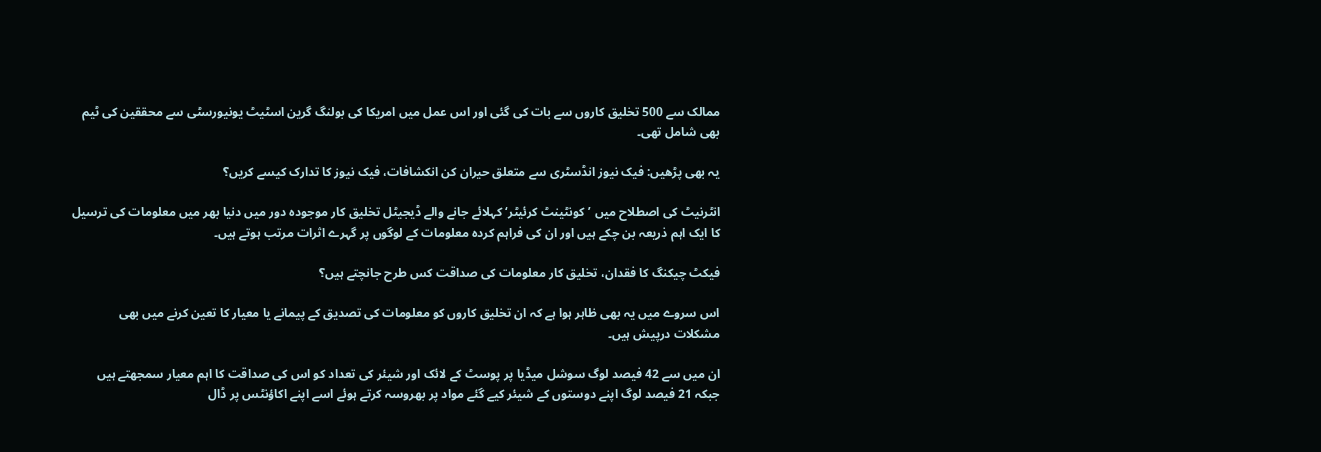ممالک سے 500 تخلیق کاروں سے بات کی گئی اور اس عمل میں امریکا کی بولنگ گرین اسٹیٹ یونیورسٹی سے محققین کی ٹیم بھی شامل تھی۔

یہ بھی پڑھیں: فیک نیوز انڈسٹری سے متعلق حیران کن انکشافات، فیک نیوز کا تدارک کیسے کریں؟

انٹرنیٹ کی اصطلاح میں ’کونٹینٹ کرئیٹر‘ کہلائے جانے والے ڈیجیٹل تخلیق کار موجودہ دور میں دنیا بھر میں معلومات کی ترسیل کا ایک اہم ذریعہ بن چکے ہیں اور ان کی فراہم کردہ معلومات کے لوگوں پر گہرے اثرات مرتب ہوتے ہیں۔

فیکٹ چیکنگ کا فقدان، تخلیق کار معلومات کی صداقت کس طرح جانچتے ہیں؟

اس سروے میں یہ بھی ظاہر ہوا ہے کہ ان تخلیق کاروں کو معلومات کی تصدیق کے پیمانے یا معیار کا تعین کرنے میں بھی مشکلات درپیش ہیں۔

ان میں سے 42 فیصد لوگ سوشل میڈیا پر پوسٹ کے لائک اور شیئر کی تعداد کو اس کی صداقت کا اہم معیار سمجھتے ہیں جبکہ 21 فیصد لوگ اپنے دوستوں کے شیئر کیے گئے مواد پر بھروسہ کرتے ہوئے اسے اپنے اکاؤنٹس پر ڈال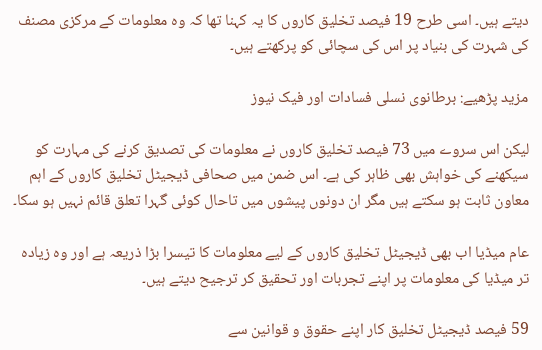دیتے ہیں۔ اسی طرح 19 فیصد تخلیق کاروں کا یہ کہنا تھا کہ وہ معلومات کے مرکزی مصنف کی شہرت کی بنیاد پر اس کی سچائی کو پرکھتے ہیں۔

مزید پڑھیے: برطانوی نسلی فسادات اور فیک نیوز

لیکن اس سروے میں 73 فیصد تخلیق کاروں نے معلومات کی تصدیق کرنے کی مہارت کو سیکھنے کی خواہش بھی ظاہر کی ہے۔ اس ضمن میں صحافی ڈیجیٹل تخلیق کاروں کے اہم معاون ثابت ہو سکتے ہیں مگر ان دونوں پیشوں میں تاحال کوئی گہرا تعلق قائم نہیں ہو سکا۔

عام میڈیا اب بھی ڈیجیٹل تخلیق کاروں کے لیے معلومات کا تیسرا بڑا ذریعہ ہے اور وہ زیادہ تر میڈیا کی معلومات پر اپنے تجربات اور تحقیق کر ترجیح دیتے ہیں۔

59 فیصد ڈیجیٹل تخلیق کار اپنے حقوق و قوانین سے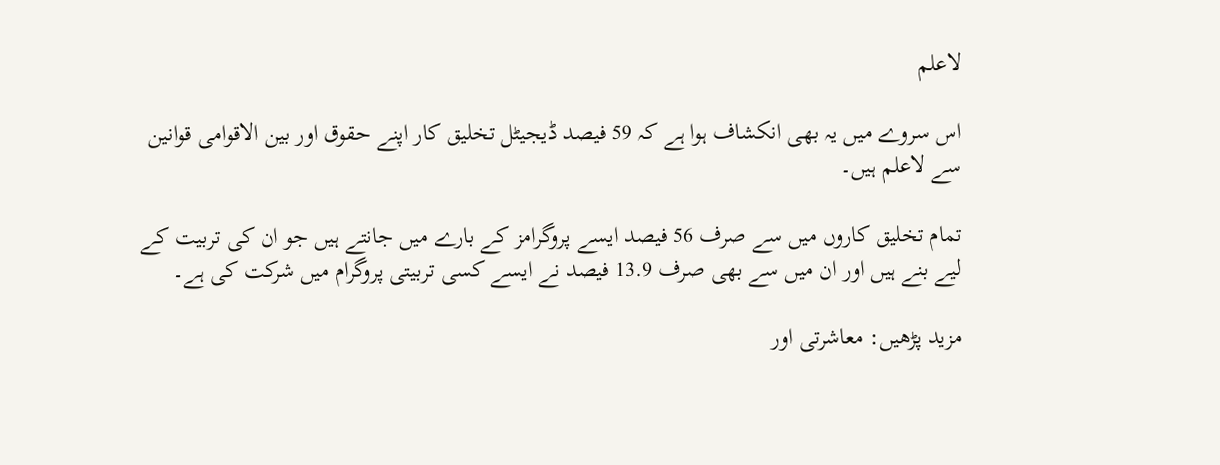لاعلم

اس سروے میں یہ بھی انکشاف ہوا ہے کہ 59 فیصد ڈیجیٹل تخلیق کار اپنے حقوق اور بین الاقوامی قوانین سے لاعلم ہیں۔

تمام تخلیق کاروں میں سے صرف 56 فیصد ایسے پروگرامز کے بارے میں جانتے ہیں جو ان کی تربیت کے لیے بنے ہیں اور ان میں سے بھی صرف 13.9 فیصد نے ایسے کسی تربیتی پروگرام میں شرکت کی ہے۔

مزید پڑھیں: معاشرتی اور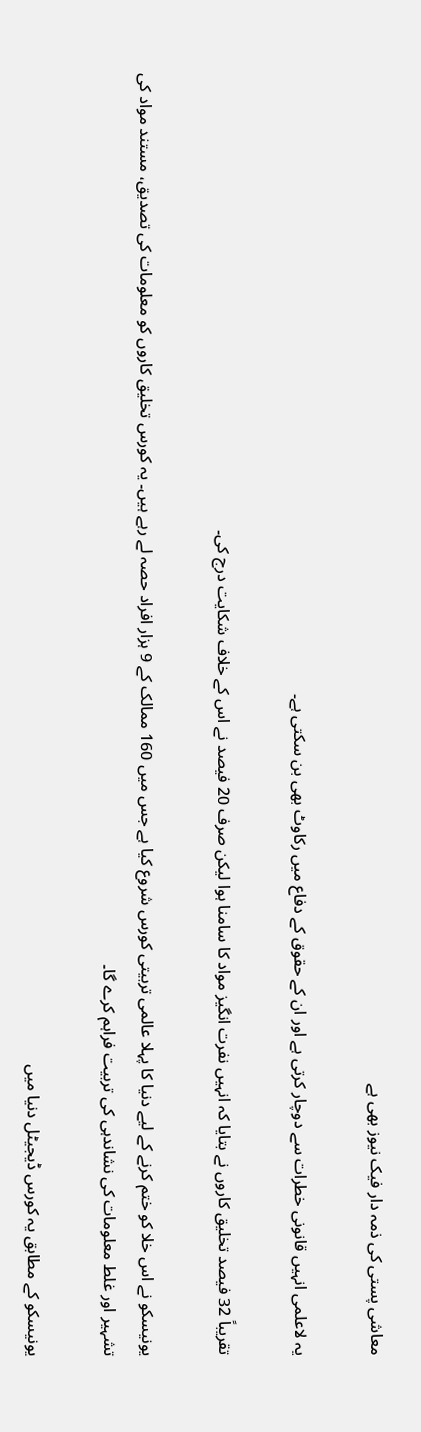معاشی پستی کی ذمہ دار فیک نیوز بھی ہے

یہ لاعلمی انہیں قانونی خطرات سے دوچار کرتی ہے اور ان کے حقوق کے دفاع میں رکاوٹ بھی بن سکتی ہے۔

تقریباً 32 فیصد تخلیق کاروں نے بتایا کہ انہیں نفرت انگیز مواد کا سامنا ہوا لیکن صرف 20 فیصد نے اس کے خلاف شکایت درج کی۔

یونیسکو نے اس خلا کو ختم کرنے کے لیے دنیا کا پہلا عالمی تربیتی کورس شروع کیا ہے جس میں 160 ممالک کے 9 ہزار افراد حصہ لے رہے ہیں۔ یہ کورس تخلیق کاروں کو معلومات کی تصدیق، مستند مواد کی تشہیر اور غلط معلومات کی نشاندہی کی تربیت فراہم کرے گا۔

یونیسکو کے مطابق یہ کورس ڈیجیٹل دنیا میں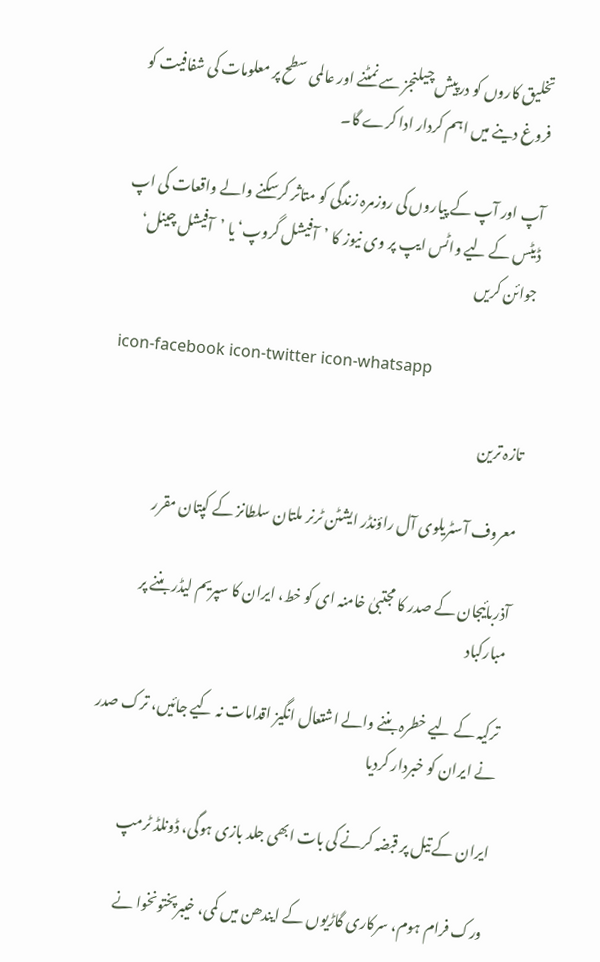تخلیق کاروں کو درپیش چیلنجز سے نمٹنے اور عالمی سطح پر معلومات کی شفافیت کو فروغ دینے میں اہم کردار ادا کرے گا۔

آپ اور آپ کے پیاروں کی روزمرہ زندگی کو متاثر کرسکنے والے واقعات کی اپ ڈیٹس کے لیے واٹس ایپ پر وی نیوز کا ’آفیشل گروپ‘ یا ’آفیشل چینل‘ جوائن کریں

icon-facebook icon-twitter icon-whatsapp

تازہ ترین

معروف آسٹریلوی آل راؤنڈر ایشٹن ٹرنر ملتان سلطانز کے کپتان مقرر

آذربائیجان کے صدر کا مجتبیٰ خامنہ ای کو خط، ایران کا سپریم لیڈر بننے پر مبارکباد

ترکیہ کے لیے خطرہ بننے والے اشتعال انگیز اقدامات نہ کیے جائیں، ترک صدر نے ایران کو خبردار کردیا

ایران کے تیل پر قبضہ کرنے کی بات ابھی جلد بازی ہوگی، ڈونلڈ ٹرمپ

ورک فرام ہوم، سرکاری گاڑیوں کے ایندھن میں کمی، خیبرپختونخوا نے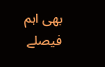بھی اہم فیصلے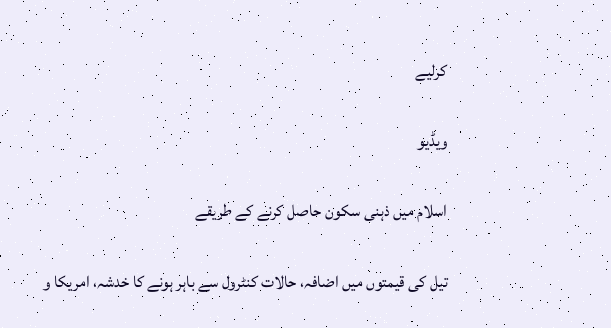کرلیے

ویڈیو

اسلام میں ذہنی سکون حاصل کرنے کے طریقے

تیل کی قیمتوں میں اضافہ، حالات کنٹرول سے باہر ہونے کا خدشہ، امریکا و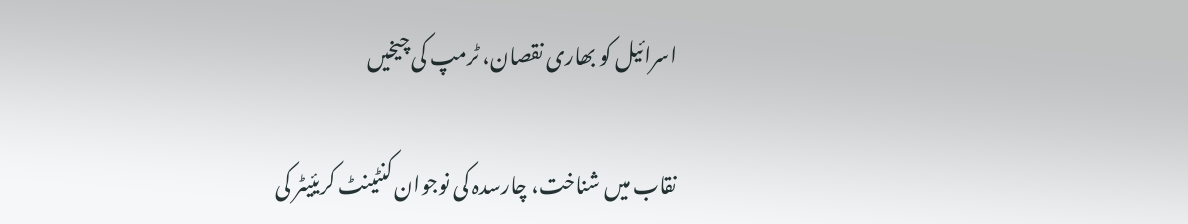اسرائیل کو بھاری نقصان، ٹرمپ کی چیخیں

نقاب میں شناخت، چارسدہ کی نوجوان کنٹینٹ کریئیٹر کی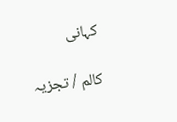کہانی

کالم / تجزیہ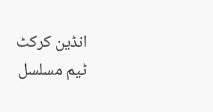انڈین کرکٹ ٹیم مسلسل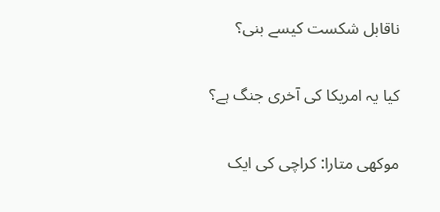ناقابل شکست کیسے بنی؟

کیا یہ امریکا کی آخری جنگ ہے؟

موکھی متارا: کراچی کی ایک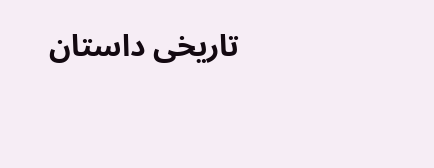تاریخی داستان